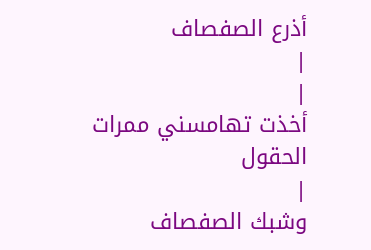أذرع الصفصاف
|
|
أخذت تهامسني ممرات الحقول
|
وشبك الصفصاف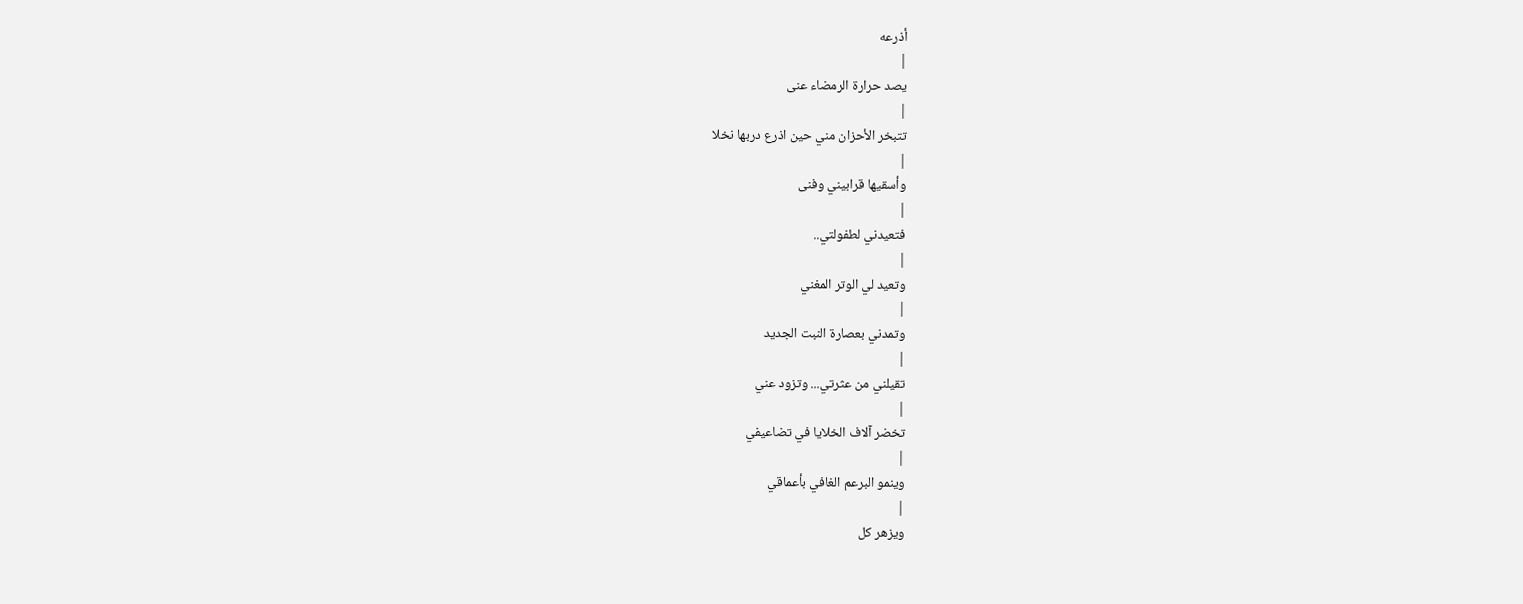أذرعه
|
يصد حرارة الرمضاء عنى
|
تتبخر الأحزان مني حين اذرع دربها نخلا
|
وأسقيها قرابيني وفنى
|
فتعيدني لطفولتي..
|
وتعيد لي الوتر المغني
|
وتمدني بعصارة النبت الجديد
|
تقيلني من عثرتي... وتزود عني
|
تخضر آلاف الخلايا في تضاعيفي
|
وينمو البرعم الغافي بأعماقي
|
ويزهر كل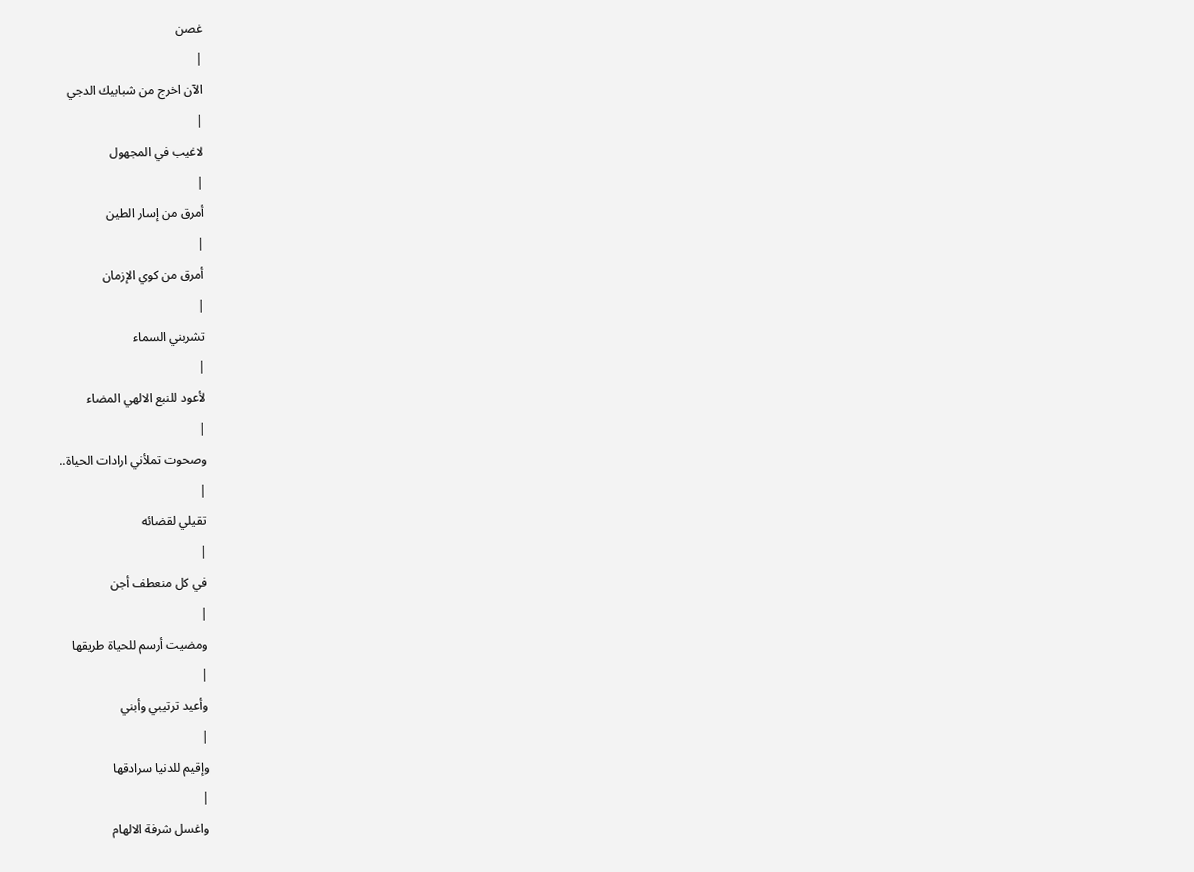غصن
|
الآن اخرج من شبابيك الدجي
|
لاغيب في المجهول
|
أمرق من إسار الطين
|
أمرق من كوي الإزمان
|
تشربني السماء
|
لأعود للنبع الالهي المضاء
|
وصحوت تملأني ارادات الحياة..
|
تقيلي لقضائه
|
في كل منعطف أجن
|
ومضيت أرسم للحياة طريقها
|
وأعيد ترتيبي وأبني
|
وإقيم للدنيا سرادقها
|
واغسل شرفة الالهام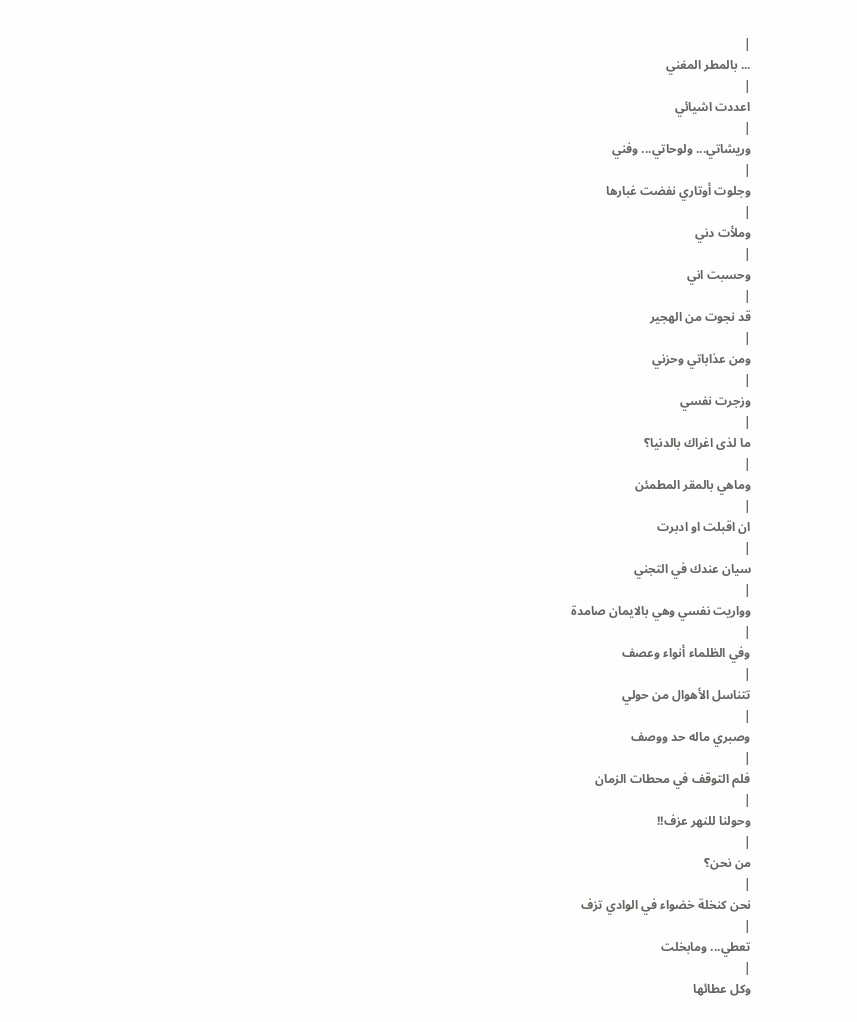|
... بالمطر المغني
|
اعددت اشيائي
|
وريشاتي... ولوحاتي... وفني
|
وجلوت أوتاري نفضت غبارها
|
وملأت دني
|
وحسبت اني
|
قد نجوت من الهجير
|
ومن عذاباتي وحزني
|
وزجرت نفسي
|
ما لذى اغراك بالدنيا؟
|
وماهي بالمقر المطمئن
|
ان اقبلت او ادبرت
|
سيان عندك في التجني
|
وواريت نفسي وهي بالايمان صامدة
|
وفي الظلماء أنواء وعصف
|
تتناسل الأهوال من حولي
|
وصبري ماله حد ووصف
|
فلم التوقف في محطات الزمان
|
وحولنا للنهر عزف!!
|
من نحن؟
|
نحن كنخلة خضواء في الوادي تزف
|
تعطي... ومابخلت
|
وكل عطائها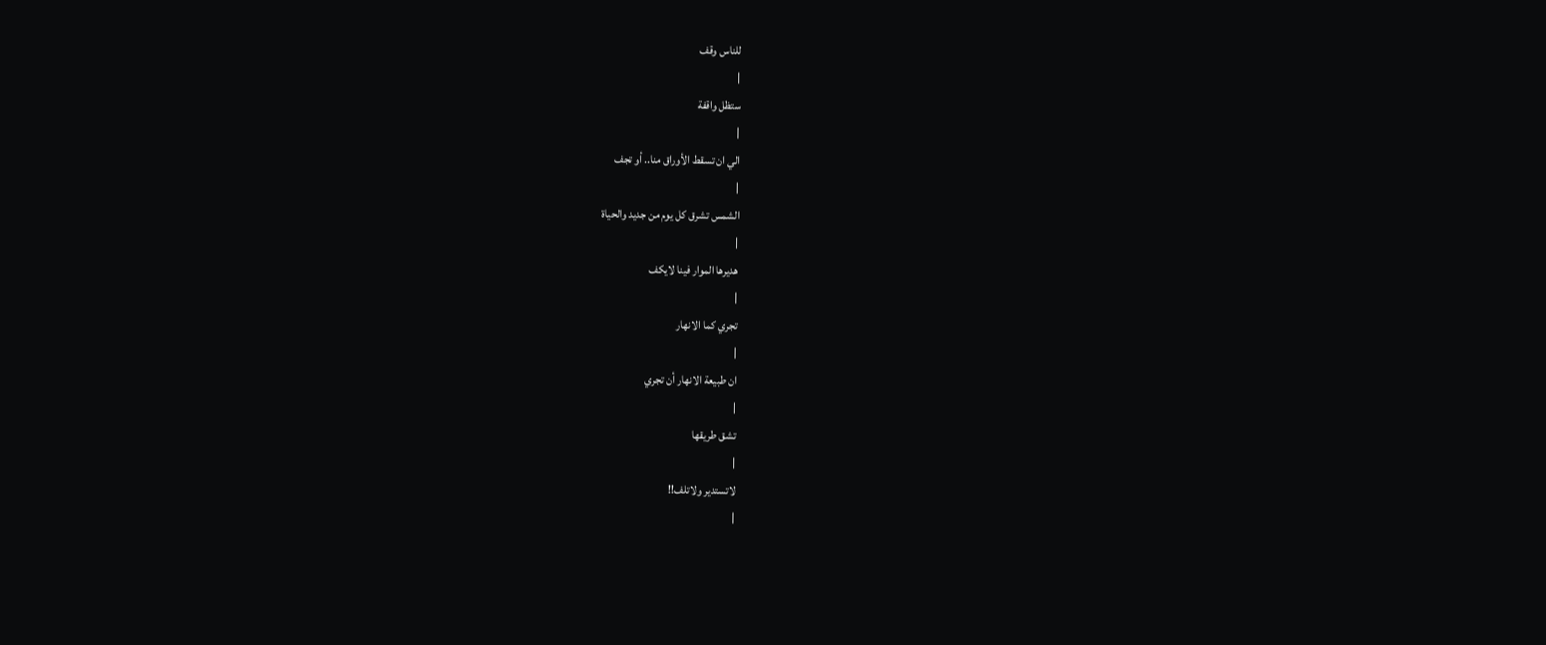للناس وقف
|
ستظل واقفة
|
الي ان تسقط الأوراق منا.. أو تجف
|
الشمس تشرق كل يوم من جديد والحياة
|
هديرها الموار فينا لايكف
|
تجري كما الانهار
|
ان طبيعة الانهار أن تجري
|
تشق طريقها
|
لاتستدير ولاتلف!!
|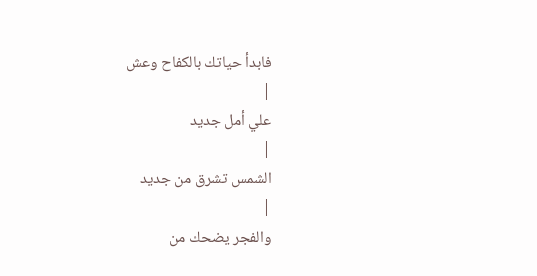فابدأ حياتك بالكفاح وعش
|
علي أمل جديد
|
الشمس تشرق من جديد
|
والفجر يضحك من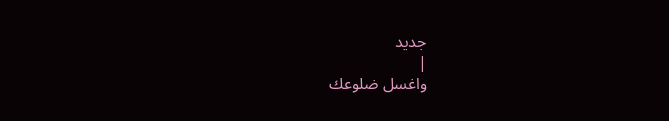جديد
|
واغسل ضلوعك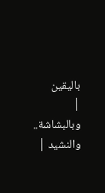باليقين
|
وبالبشاشة.. والنشيد |